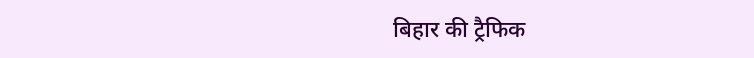बिहार की ट्रैफिक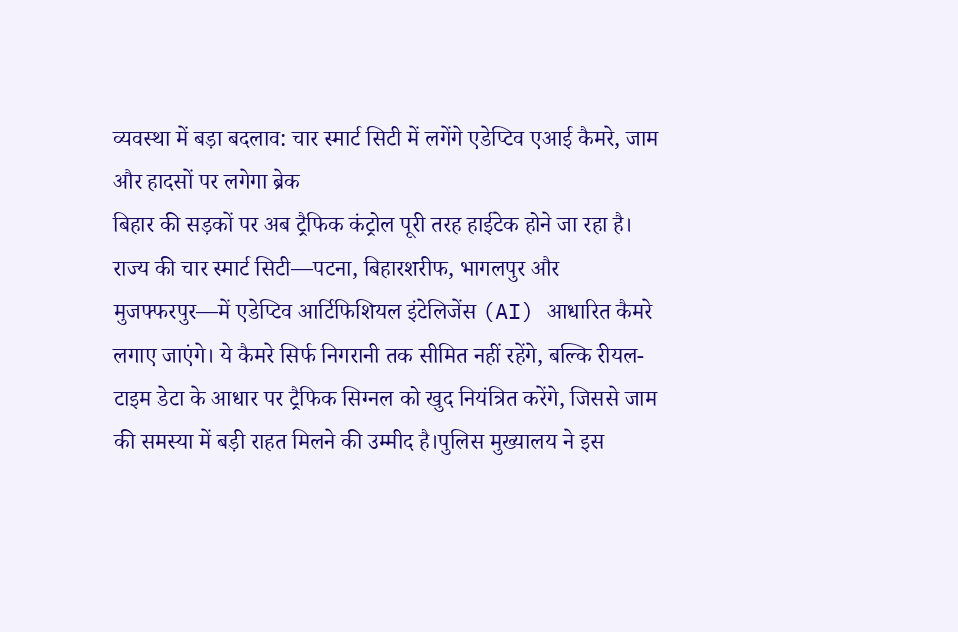व्यवस्था में बड़ा बदलाव: चार स्मार्ट सिटी में लगेंगे एडेप्टिव एआई कैमरे, जाम और हादसों पर लगेगा ब्रेक
बिहार की सड़कों पर अब ट्रैफिक कंट्रोल पूरी तरह हाईटेक होने जा रहा है। राज्य की चार स्मार्ट सिटी—पटना, बिहारशरीफ, भागलपुर और मुजफ्फरपुर—में एडेप्टिव आर्टिफिशियल इंटेलिजेंस (AI) आधारित कैमरे लगाए जाएंगे। ये कैमरे सिर्फ निगरानी तक सीमित नहीं रहेंगे, बल्कि रीयल-टाइम डेटा के आधार पर ट्रैफिक सिग्नल को खुद नियंत्रित करेंगे, जिससे जाम की समस्या में बड़ी राहत मिलने की उम्मीद है।पुलिस मुख्यालय ने इस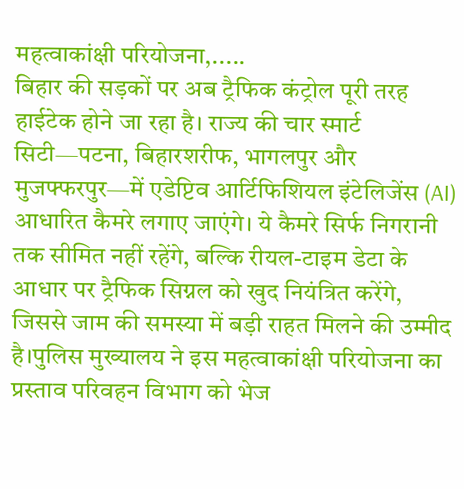महत्वाकांक्षी परियोजना,.....
बिहार की सड़कों पर अब ट्रैफिक कंट्रोल पूरी तरह हाईटेक होने जा रहा है। राज्य की चार स्मार्ट सिटी—पटना, बिहारशरीफ, भागलपुर और मुजफ्फरपुर—में एडेप्टिव आर्टिफिशियल इंटेलिजेंस (AI) आधारित कैमरे लगाए जाएंगे। ये कैमरे सिर्फ निगरानी तक सीमित नहीं रहेंगे, बल्कि रीयल-टाइम डेटा के आधार पर ट्रैफिक सिग्नल को खुद नियंत्रित करेंगे, जिससे जाम की समस्या में बड़ी राहत मिलने की उम्मीद है।पुलिस मुख्यालय ने इस महत्वाकांक्षी परियोजना का प्रस्ताव परिवहन विभाग को भेज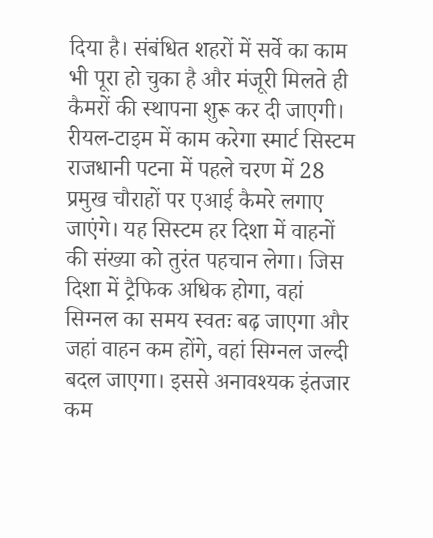दिया है। संबंधित शहरों में सर्वे का काम भी पूरा हो चुका है और मंजूरी मिलते ही कैमरों की स्थापना शुरू कर दी जाएगी।
रीयल-टाइम में काम करेगा स्मार्ट सिस्टम
राजधानी पटना में पहले चरण में 28 प्रमुख चौराहों पर एआई कैमरे लगाए जाएंगे। यह सिस्टम हर दिशा में वाहनों की संख्या को तुरंत पहचान लेगा। जिस दिशा में ट्रैफिक अधिक होगा, वहां सिग्नल का समय स्वतः बढ़ जाएगा और जहां वाहन कम होंगे, वहां सिग्नल जल्दी बदल जाएगा। इससे अनावश्यक इंतजार कम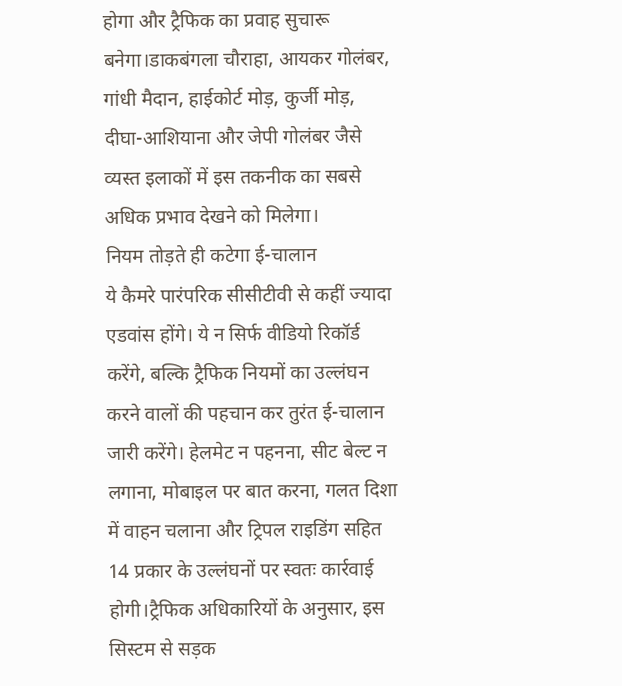होगा और ट्रैफिक का प्रवाह सुचारू बनेगा।डाकबंगला चौराहा, आयकर गोलंबर, गांधी मैदान, हाईकोर्ट मोड़, कुर्जी मोड़, दीघा-आशियाना और जेपी गोलंबर जैसे व्यस्त इलाकों में इस तकनीक का सबसे अधिक प्रभाव देखने को मिलेगा।
नियम तोड़ते ही कटेगा ई-चालान
ये कैमरे पारंपरिक सीसीटीवी से कहीं ज्यादा एडवांस होंगे। ये न सिर्फ वीडियो रिकॉर्ड करेंगे, बल्कि ट्रैफिक नियमों का उल्लंघन करने वालों की पहचान कर तुरंत ई-चालान जारी करेंगे। हेलमेट न पहनना, सीट बेल्ट न लगाना, मोबाइल पर बात करना, गलत दिशा में वाहन चलाना और ट्रिपल राइडिंग सहित 14 प्रकार के उल्लंघनों पर स्वतः कार्रवाई होगी।ट्रैफिक अधिकारियों के अनुसार, इस सिस्टम से सड़क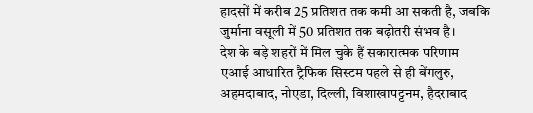हादसों में करीब 25 प्रतिशत तक कमी आ सकती है, जबकि जुर्माना वसूली में 50 प्रतिशत तक बढ़ोतरी संभव है।
देश के बड़े शहरों में मिल चुके हैं सकारात्मक परिणाम
एआई आधारित ट्रैफिक सिस्टम पहले से ही बेंगलुरु, अहमदाबाद, नोएडा, दिल्ली, विशाखापट्टनम, हैदराबाद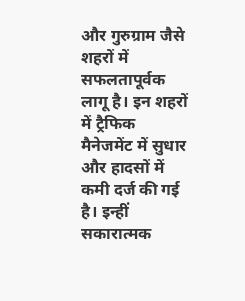और गुरुग्राम जैसे शहरों में सफलतापूर्वक लागू है। इन शहरों में ट्रैफिक मैनेजमेंट में सुधार और हादसों में कमी दर्ज की गई है। इन्हीं सकारात्मक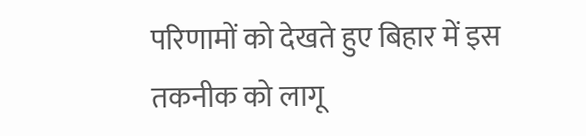परिणामों को देखते हुए बिहार में इस तकनीक को लागू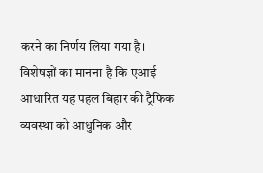करने का निर्णय लिया गया है। विशेषज्ञों का मानना है कि एआई आधारित यह पहल बिहार की ट्रैफिक व्यवस्था को आधुनिक और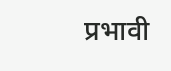प्रभावी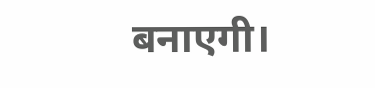बनाएगी।